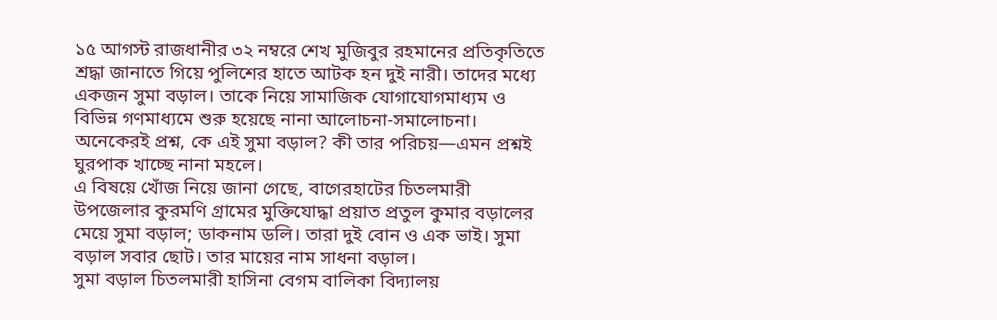১৫ আগস্ট রাজধানীর ৩২ নম্বরে শেখ মুজিবুর রহমানের প্রতিকৃতিতে শ্রদ্ধা জানাতে গিয়ে পুলিশের হাতে আটক হন দুই নারী। তাদের মধ্যে একজন সুমা বড়াল। তাকে নিয়ে সামাজিক যোগাযোগমাধ্যম ও বিভিন্ন গণমাধ্যমে শুরু হয়েছে নানা আলোচনা-সমালোচনা। অনেকেরই প্রশ্ন, কে এই সুমা বড়াল? কী তার পরিচয়—এমন প্রশ্নই ঘুরপাক খাচ্ছে নানা মহলে।
এ বিষয়ে খোঁজ নিয়ে জানা গেছে, বাগেরহাটের চিতলমারী উপজেলার কুরমণি গ্রামের মুক্তিযোদ্ধা প্রয়াত প্রতুল কুমার বড়ালের মেয়ে সুমা বড়াল; ডাকনাম ডলি। তারা দুই বোন ও এক ভাই। সুমা বড়াল সবার ছোট। তার মায়ের নাম সাধনা বড়াল।
সুমা বড়াল চিতলমারী হাসিনা বেগম বালিকা বিদ্যালয়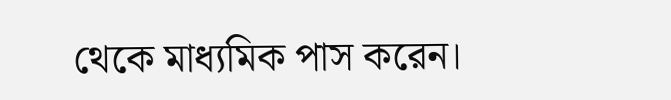থেকে মাধ্যমিক পাস করেন।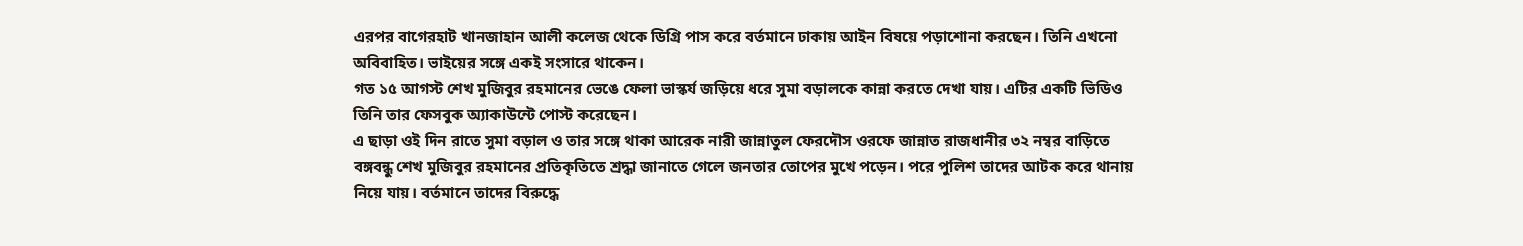এরপর বাগেরহাট খানজাহান আলী কলেজ থেকে ডিগ্রি পাস করে বর্তমানে ঢাকায় আইন বিষয়ে পড়াশোনা করছেন। তিনি এখনো অবিবাহিত। ভাইয়ের সঙ্গে একই সংসারে থাকেন।
গত ১৫ আগস্ট শেখ মুজিবুর রহমানের ভেঙে ফেলা ভাস্কর্য জড়িয়ে ধরে সুমা বড়ালকে কান্না করতে দেখা যায়। এটির একটি ভিডিও তিনি তার ফেসবুক অ্যাকাউন্টে পোস্ট করেছেন।
এ ছাড়া ওই দিন রাতে সুমা বড়াল ও তার সঙ্গে থাকা আরেক নারী জান্নাতুল ফেরদৌস ওরফে জান্নাত রাজধানীর ৩২ নম্বর বাড়িতে বঙ্গবন্ধু শেখ মুজিবুর রহমানের প্রতিকৃতিতে শ্রদ্ধা জানাতে গেলে জনতার তোপের মুখে পড়েন। পরে পুলিশ তাদের আটক করে থানায় নিয়ে যায়। বর্তমানে তাদের বিরুদ্ধে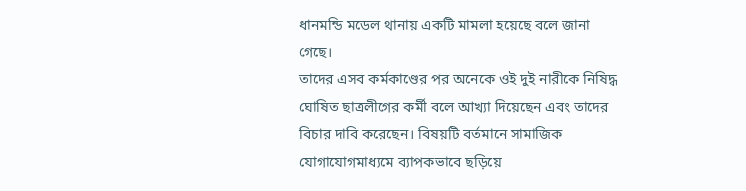ধানমন্ডি মডেল থানায় একটি মামলা হয়েছে বলে জানা গেছে।
তাদের এসব কর্মকাণ্ডের পর অনেকে ওই দুই নারীকে নিষিদ্ধ ঘোষিত ছাত্রলীগের কর্মী বলে আখ্যা দিয়েছেন এবং তাদের বিচার দাবি করেছেন। বিষয়টি বর্তমানে সামাজিক যোগাযোগমাধ্যমে ব্যাপকভাবে ছড়িয়ে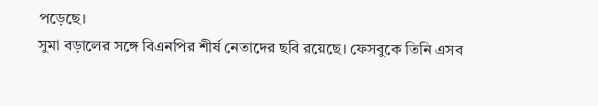পড়েছে।
সুমা বড়ালের সঙ্গে বিএনপির শীর্ষ নেতাদের ছবি রয়েছে। ফেসবুকে তিনি এসব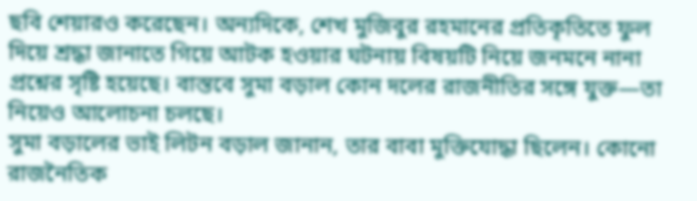ছবি শেয়ারও করেছেন। অন্যদিকে, শেখ মুজিবুর রহমানের প্রতিকৃতিতে ফুল দিয়ে শ্রদ্ধা জানাতে গিয়ে আটক হওয়ার ঘটনায় বিষয়টি নিয়ে জনমনে নানা প্রশ্নের সৃষ্টি হয়েছে। বাস্তবে সুমা বড়াল কোন দলের রাজনীতির সঙ্গে যুক্ত—তা নিয়েও আলোচনা চলছে।
সুমা বড়ালের ভাই লিটন বড়াল জানান, তার বাবা মুক্তিযোদ্ধা ছিলেন। কোনো রাজনৈতিক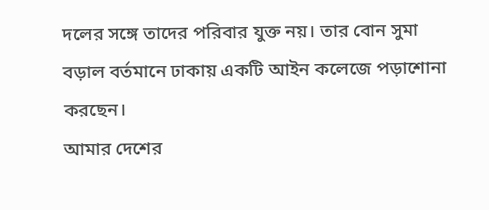দলের সঙ্গে তাদের পরিবার যুক্ত নয়। তার বোন সুমা বড়াল বর্তমানে ঢাকায় একটি আইন কলেজে পড়াশোনা করছেন।
আমার দেশের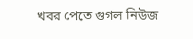খবর পেতে গুগল নিউজ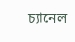চ্যানেল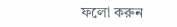ফলো করুন